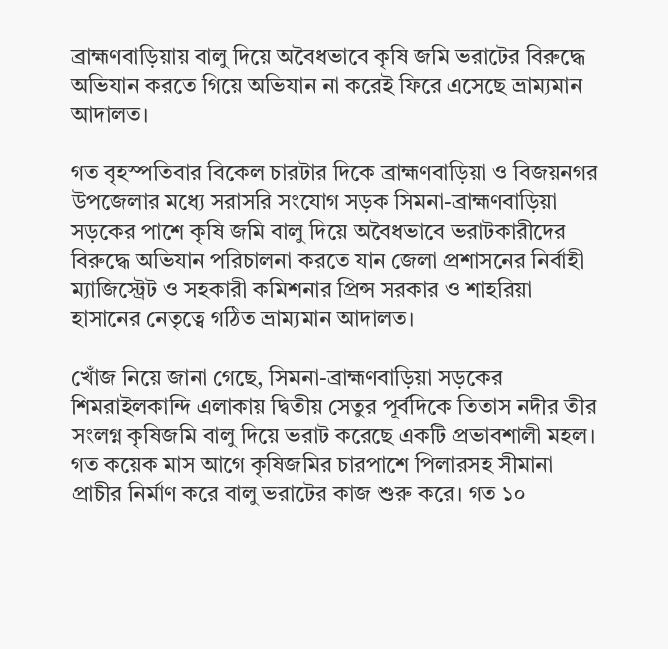ব্রাহ্মণবাড়িয়ায় বালু দিয়ে অবৈধভাবে কৃষি জমি ভরাটের বিরুদ্ধে অভিযান করতে গিয়ে অভিযান না করেই ফিরে এসেছে ভ্রাম্যমান আদালত।

গত বৃহস্পতিবার বিকেল চারটার দিকে ব্রাহ্মণবাড়িয়া ও বিজয়নগর উপজেলার মধ্যে সরাসরি সংযোগ সড়ক সিমনা-ব্রাহ্মণবাড়িয়া সড়কের পাশে কৃষি জমি বালু দিয়ে অবৈধভাবে ভরাটকারীদের বিরুদ্ধে অভিযান পরিচালনা করতে যান জেলা প্রশাসনের নির্বাহী ম্যাজিস্ট্রেট ও সহকারী কমিশনার প্রিন্স সরকার ও শাহরিয়া হাসানের নেতৃত্বে গঠিত ভ্রাম্যমান আদালত।

খোঁজ নিয়ে জানা গেছে, সিমনা-ব্রাহ্মণবাড়িয়া সড়কের শিমরাইলকান্দি এলাকায় দ্বিতীয় সেতুর পূর্বদিকে তিতাস নদীর তীর সংলগ্ন কৃষিজমি বালু দিয়ে ভরাট করেছে একটি প্রভাবশালী মহল। গত কয়েক মাস আগে কৃষিজমির চারপাশে পিলারসহ সীমানা প্রাচীর নির্মাণ করে বালু ভরাটের কাজ শুরু করে। গত ১০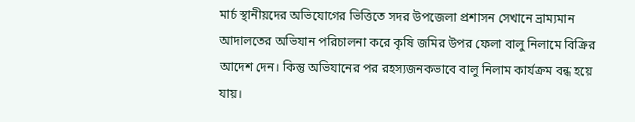মার্চ স্থানীয়দের অভিযোগের ভিত্তিতে সদর উপজেলা প্রশাসন সেখানে ভ্রাম্যমান আদালতের অভিযান পরিচালনা করে কৃষি জমির উপর ফেলা বালু নিলামে বিক্রির আদেশ দেন। কিন্তু অভিযানের পর রহস্যজনকভাবে বালু নিলাম কার্যক্রম বন্ধ হয়ে যায়।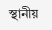স্থানীয়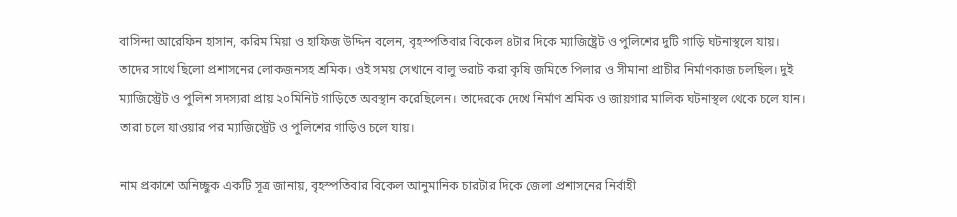বাসিন্দা আরেফিন হাসান, করিম মিয়া ও হাফিজ উদ্দিন বলেন, বৃহস্পতিবার বিকেল ৪টার দিকে ম্যাজিষ্ট্রেট ও পুলিশের দুটি গাড়ি ঘটনাস্থলে যায়। তাদের সাথে ছিলো প্রশাসনের লোকজনসহ শ্রমিক। ওই সময় সেখানে বালু ভরাট করা কৃষি জমিতে পিলার ও সীমানা প্রাচীর নির্মাণকাজ চলছিল। দুই ম্যাজিস্ট্রেট ও পুলিশ সদস্যরা প্রায় ২০মিনিট গাড়িতে অবস্থান করেছিলেন। তাদেরকে দেখে নির্মাণ শ্রমিক ও জায়গার মালিক ঘটনাস্থল থেকে চলে যান। তারা চলে যাওয়ার পর ম্যাজিস্ট্রেট ও পুলিশের গাড়িও চলে যায়।

নাম প্রকাশে অনিচ্ছুক একটি সূত্র জানায়, বৃহস্পতিবার বিকেল আনুমানিক চারটার দিকে জেলা প্রশাসনের নির্বাহী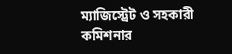ম্যাজিস্ট্রেট ও সহকারী কমিশনার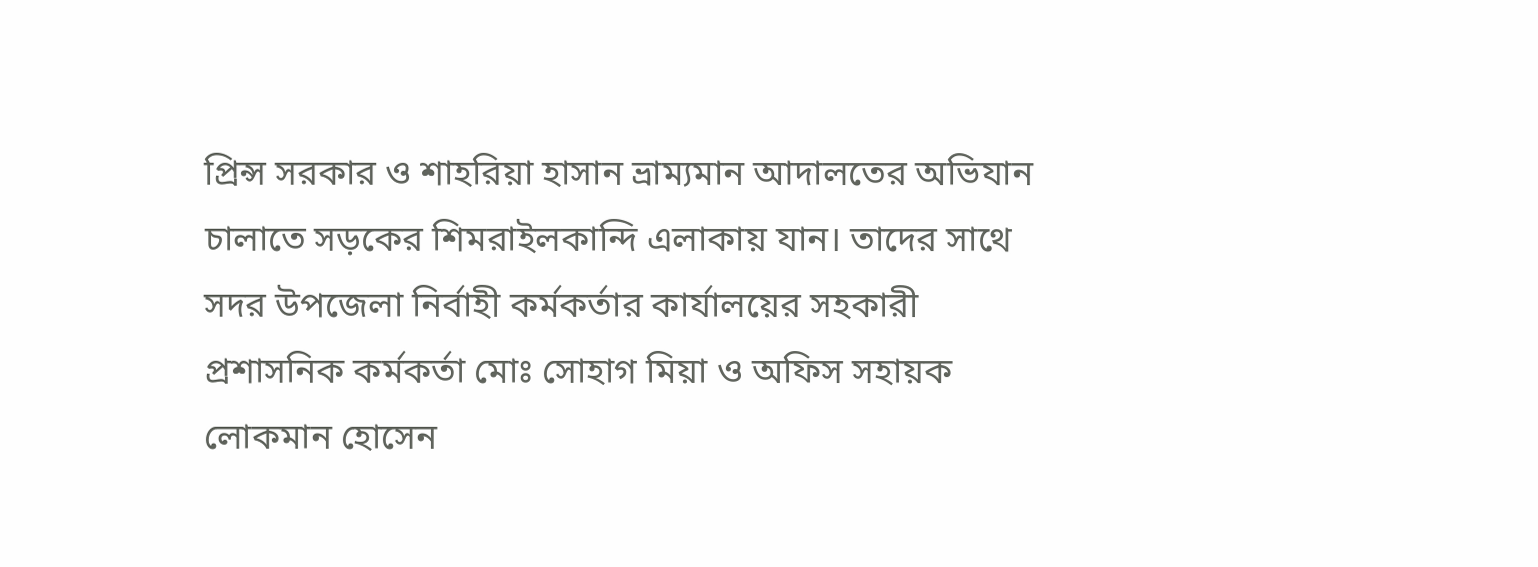প্রিন্স সরকার ও শাহরিয়া হাসান ভ্রাম্যমান আদালতের অভিযান চালাতে সড়কের শিমরাইলকান্দি এলাকায় যান। তাদের সাথে সদর উপজেলা নির্বাহী কর্মকর্তার কার্যালয়ের সহকারী প্রশাসনিক কর্মকর্তা মোঃ সোহাগ মিয়া ও অফিস সহায়ক লোকমান হোসেন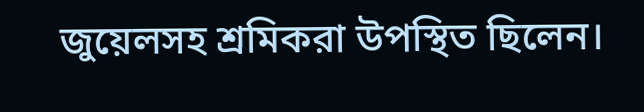জুয়েলসহ শ্রমিকরা উপস্থিত ছিলেন।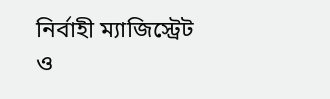নির্বাহী ম্যাজিস্ট্রেট ও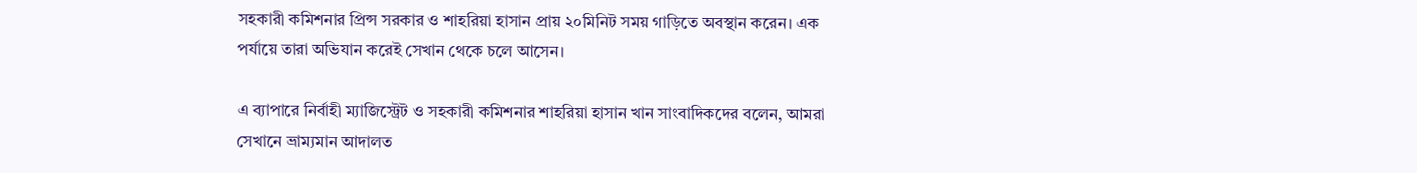সহকারী কমিশনার প্রিন্স সরকার ও শাহরিয়া হাসান প্রায় ২০মিনিট সময় গাড়িতে অবস্থান করেন। এক পর্যায়ে তারা অভিযান করেই সেখান থেকে চলে আসেন।

এ ব্যাপারে নির্বাহী ম্যাজিস্ট্রেট ও সহকারী কমিশনার শাহরিয়া হাসান খান সাংবাদিকদের বলেন, আমরা সেখানে ভ্রাম্যমান আদালত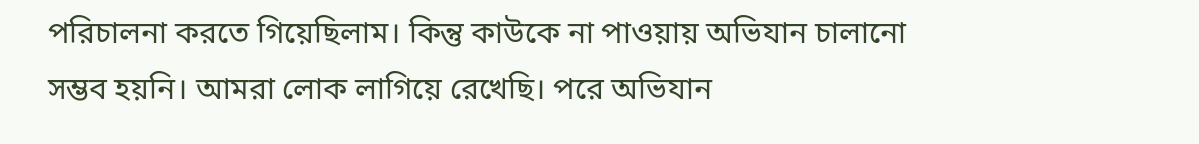পরিচালনা করতে গিয়েছিলাম। কিন্তু কাউকে না পাওয়ায় অভিযান চালানো সম্ভব হয়নি। আমরা লোক লাগিয়ে রেখেছি। পরে অভিযান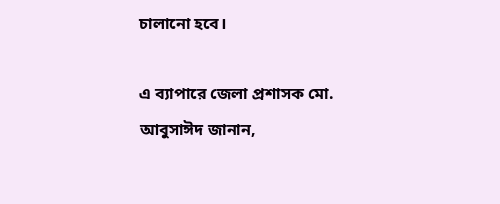চালানো হবে।

এ ব্যাপারে জেলা প্রশাসক মো. আবুসাঈদ জানান,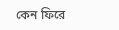কেন ফিরে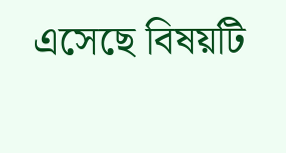এসেছে বিষয়টি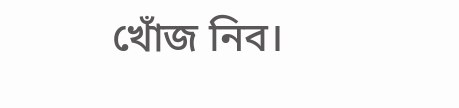খোঁজ নিব।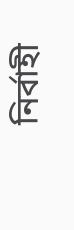নির্বাহী